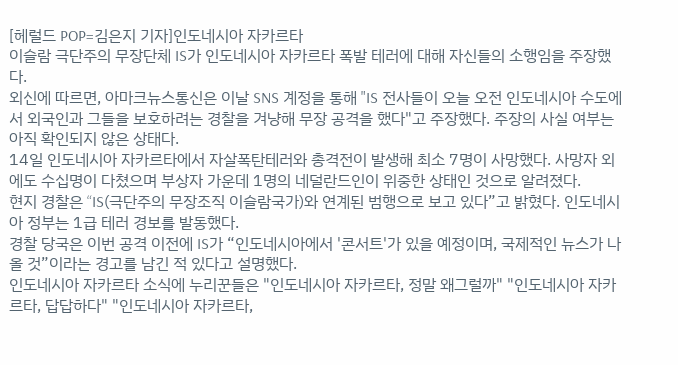[헤럴드 POP=김은지 기자]인도네시아 자카르타
이슬람 극단주의 무장단체 IS가 인도네시아 자카르타 폭발 테러에 대해 자신들의 소행임을 주장했다.
외신에 따르면, 아마크뉴스통신은 이날 SNS 계정을 통해 "IS 전사들이 오늘 오전 인도네시아 수도에서 외국인과 그들을 보호하려는 경찰을 겨냥해 무장 공격을 했다"고 주장했다. 주장의 사실 여부는 아직 확인되지 않은 상태다.
14일 인도네시아 자카르타에서 자살폭탄테러와 총격전이 발생해 최소 7명이 사망했다. 사망자 외에도 수십명이 다쳤으며 부상자 가운데 1명의 네덜란드인이 위중한 상태인 것으로 알려졌다.
현지 경찰은 “IS(극단주의 무장조직 이슬람국가)와 연계된 범행으로 보고 있다”고 밝혔다. 인도네시아 정부는 1급 테러 경보를 발동했다.
경찰 당국은 이번 공격 이전에 IS가 “인도네시아에서 '콘서트'가 있을 예정이며, 국제적인 뉴스가 나올 것”이라는 경고를 남긴 적 있다고 설명했다.
인도네시아 자카르타 소식에 누리꾼들은 "인도네시아 자카르타, 정말 왜그럴까" "인도네시아 자카르타, 답답하다" "인도네시아 자카르타,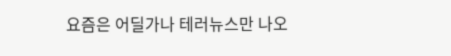요즘은 어딜가나 테러뉴스만 나오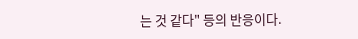는 것 같다" 등의 반응이다.